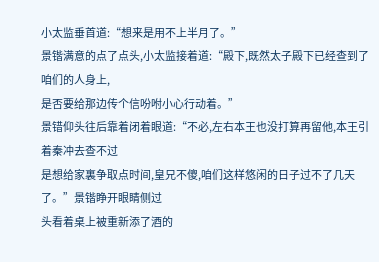小太监垂首道:“想来是用不上半月了。”
景锴满意的点了点头,小太监接着道:“殿下,既然太子殿下已经查到了咱们的人身上,
是否要给那边传个信吩咐小心行动着。”
景错仰头往后靠着闭着眼道:“不必,左右本王也没打算再留他,本王引着秦冲去查不过
是想给家裏争取点时间,皇兄不傻,咱们这样悠闲的日子过不了几天了。”景锴睁开眼睛侧过
头看着桌上被重新添了酒的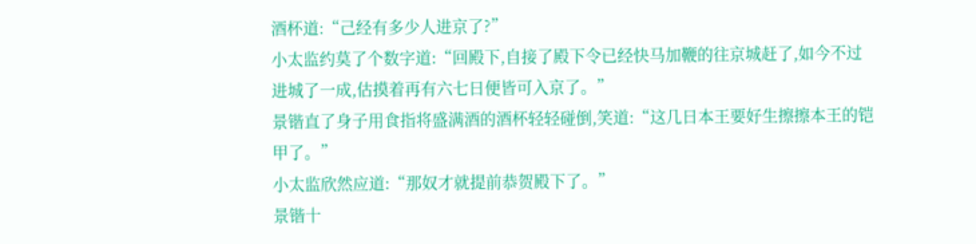酒杯道:“己经有多少人进京了?”
小太监约莫了个数字道:“回殿下,自接了殿下令已经快马加鞭的往京城赶了,如今不过
进城了一成,估摸着再有六七日便皆可入京了。”
景锴直了身子用食指将盛满酒的酒杯轻轻碰倒,笑道:“这几日本王要好生擦擦本王的铠
甲了。”
小太监欣然应道:“那奴才就提前恭贺殿下了。”
景锴十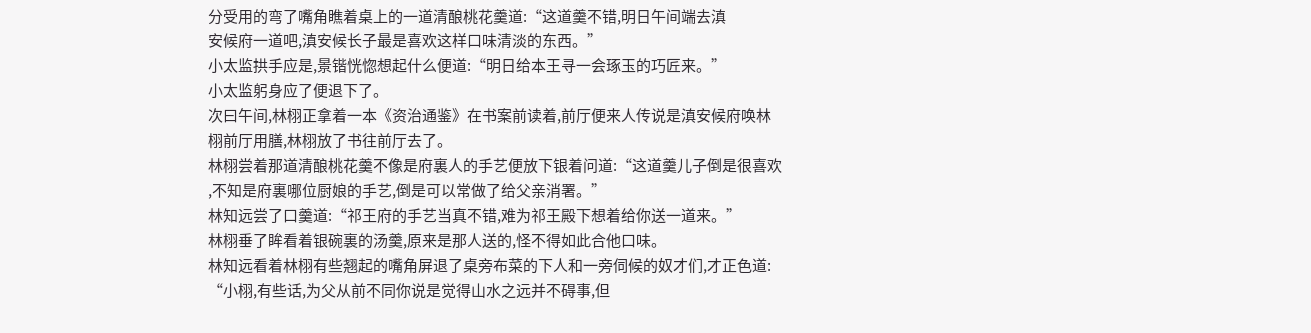分受用的弯了嘴角瞧着桌上的一道清酿桃花羹道:“这道羹不错,明日午间端去滇
安候府一道吧,滇安候长子最是喜欢这样口味清淡的东西。”
小太监拱手应是,景锴恍惚想起什么便道:“明日给本王寻一会琢玉的巧匠来。”
小太监躬身应了便退下了。
次曰午间,林栩正拿着一本《资治通鉴》在书案前读着,前厅便来人传说是滇安候府唤林
栩前厅用膳,林栩放了书往前厅去了。
林栩尝着那道清酿桃花羹不像是府裏人的手艺便放下银着问道:“这道羹儿子倒是很喜欢
,不知是府裏哪位厨娘的手艺,倒是可以常做了给父亲消署。”
林知远尝了口羹道:“祁王府的手艺当真不错,难为祁王殿下想着给你送一道来。”
林栩垂了眸看着银碗裏的汤羹,原来是那人送的,怪不得如此合他口味。
林知远看着林栩有些翘起的嘴角屏退了桌旁布菜的下人和一旁伺候的奴才们,才正色道:
“小栩,有些话,为父从前不同你说是觉得山水之远并不碍事,但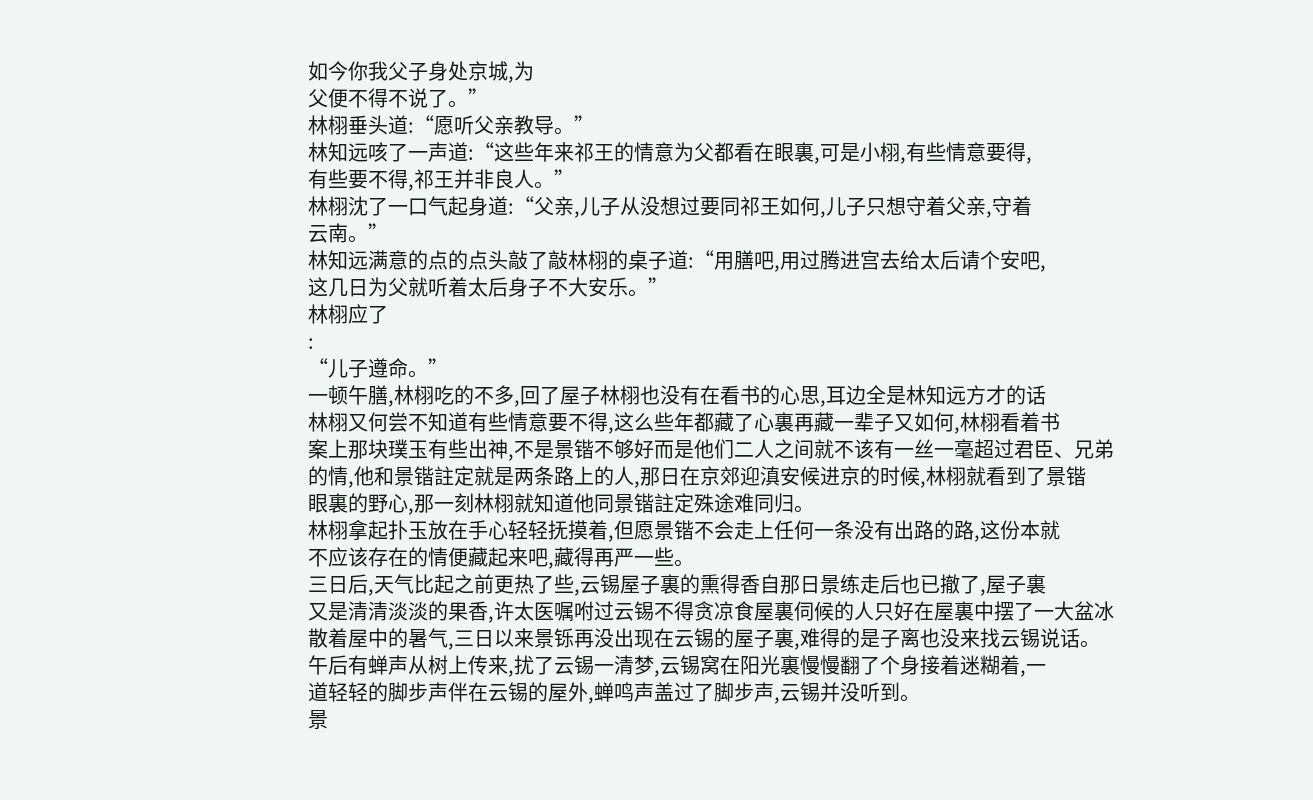如今你我父子身处京城,为
父便不得不说了。”
林栩垂头道:“愿听父亲教导。”
林知远咳了一声道:“这些年来祁王的情意为父都看在眼裏,可是小栩,有些情意要得,
有些要不得,祁王并非良人。”
林栩沈了一口气起身道:“父亲,儿子从没想过要同祁王如何,儿子只想守着父亲,守着
云南。”
林知远满意的点的点头敲了敲林栩的桌子道:“用膳吧,用过腾进宫去给太后请个安吧,
这几日为父就听着太后身子不大安乐。”
林栩应了
:
“儿子遵命。”
一顿午膳,林栩吃的不多,回了屋子林栩也没有在看书的心思,耳边全是林知远方才的话
林栩又何尝不知道有些情意要不得,这么些年都藏了心裏再藏一辈子又如何,林栩看着书
案上那块璞玉有些出神,不是景锴不够好而是他们二人之间就不该有一丝一毫超过君臣、兄弟
的情,他和景锴註定就是两条路上的人,那日在京郊迎滇安候进京的时候,林栩就看到了景锴
眼裏的野心,那一刻林栩就知道他同景锴註定殊途难同归。
林栩拿起扑玉放在手心轻轻抚摸着,但愿景锴不会走上任何一条没有出路的路,这份本就
不应该存在的情便藏起来吧,藏得再严一些。
三日后,天气比起之前更热了些,云锡屋子裏的熏得香自那日景练走后也已撤了,屋子裏
又是清清淡淡的果香,许太医嘱咐过云锡不得贪凉食屋裏伺候的人只好在屋裏中摆了一大盆冰
散着屋中的暑气,三日以来景铄再没出现在云锡的屋子裏,难得的是子离也没来找云锡说话。
午后有蝉声从树上传来,扰了云锡一清梦,云锡窝在阳光裏慢慢翻了个身接着迷糊着,一
道轻轻的脚步声伴在云锡的屋外,蝉鸣声盖过了脚步声,云锡并没听到。
景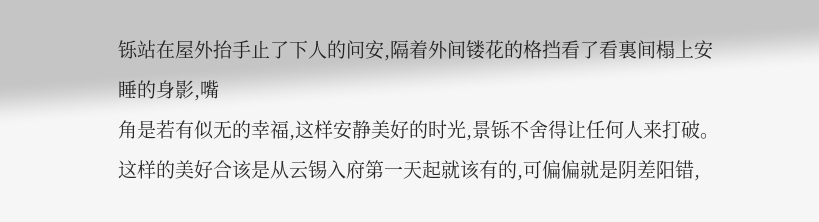铄站在屋外抬手止了下人的问安,隔着外间镂花的格挡看了看裏间榻上安睡的身影,嘴
角是若有似无的幸福,这样安静美好的时光,景铄不舍得让任何人来打破。
这样的美好合该是从云锡入府第一天起就该有的,可偏偏就是阴差阳错,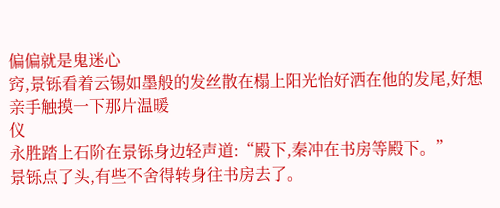偏偏就是鬼迷心
窍,景铄看着云锡如墨般的发丝散在榻上阳光怡好洒在他的发尾,好想亲手触摸一下那片温暖
仪
永胜踏上石阶在景铄身边轻声道:“殿下,秦冲在书房等殿下。”
景铄点了头,有些不舍得转身往书房去了。